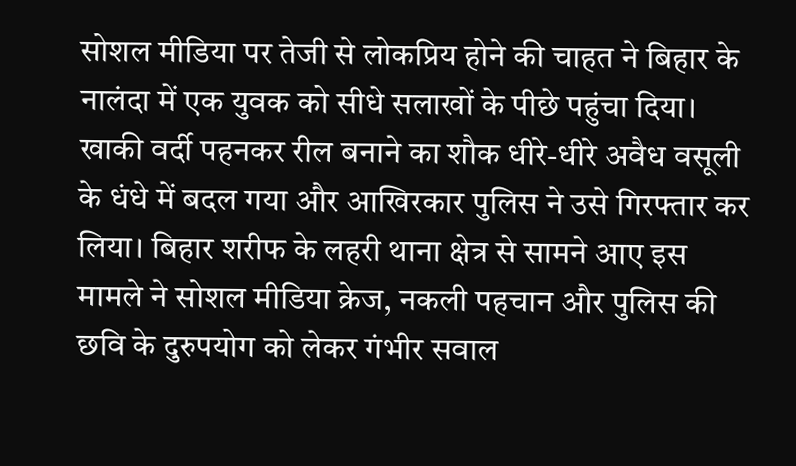सोशल मीडिया पर तेजी से लोकप्रिय होने की चाहत ने बिहार के नालंदा में एक युवक को सीधे सलाखों के पीछे पहुंचा दिया। खाकी वर्दी पहनकर रील बनाने का शौक धीरे-धीरे अवैध वसूली के धंधे में बदल गया और आखिरकार पुलिस ने उसे गिरफ्तार कर लिया। बिहार शरीफ के लहरी थाना क्षेत्र से सामने आए इस मामले ने सोशल मीडिया क्रेज, नकली पहचान और पुलिस की छवि के दुरुपयोग को लेकर गंभीर सवाल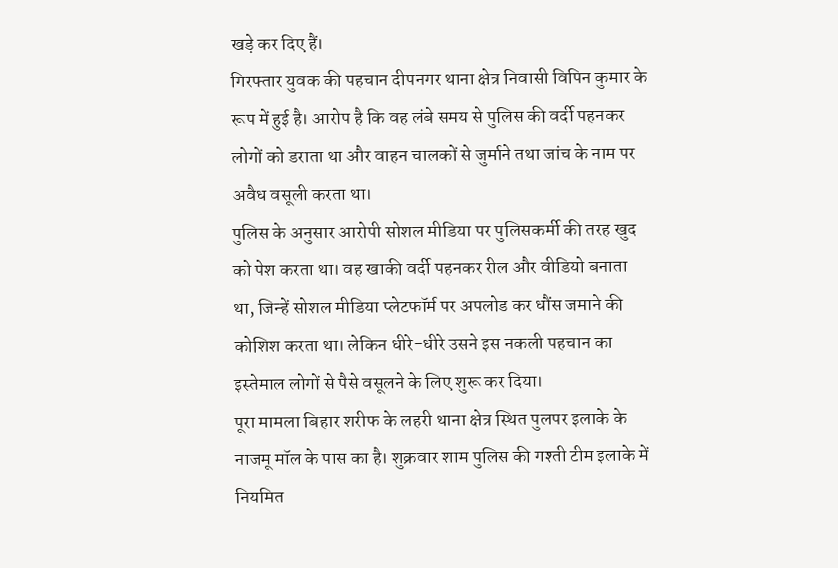खड़े कर दिए हैं।
गिरफ्तार युवक की पहचान दीपनगर थाना क्षेत्र निवासी विपिन कुमार के रूप में हुई है। आरोप है कि वह लंबे समय से पुलिस की वर्दी पहनकर लोगों को डराता था और वाहन चालकों से जुर्माने तथा जांच के नाम पर अवैध वसूली करता था।
पुलिस के अनुसार आरोपी सोशल मीडिया पर पुलिसकर्मी की तरह खुद को पेश करता था। वह खाकी वर्दी पहनकर रील और वीडियो बनाता था, जिन्हें सोशल मीडिया प्लेटफॉर्म पर अपलोड कर धौंस जमाने की कोशिश करता था। लेकिन धीरे-धीरे उसने इस नकली पहचान का इस्तेमाल लोगों से पैसे वसूलने के लिए शुरू कर दिया।
पूरा मामला बिहार शरीफ के लहरी थाना क्षेत्र स्थित पुलपर इलाके के नाजमू मॉल के पास का है। शुक्रवार शाम पुलिस की गश्ती टीम इलाके में नियमित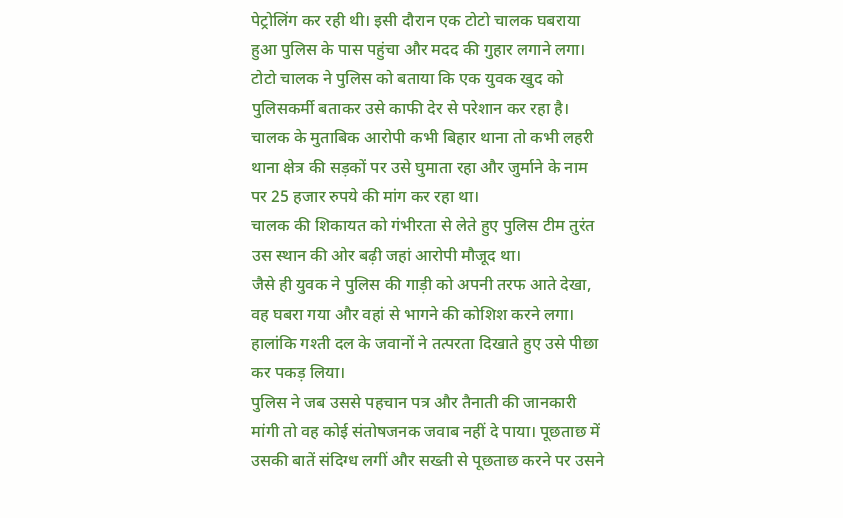पेट्रोलिंग कर रही थी। इसी दौरान एक टोटो चालक घबराया हुआ पुलिस के पास पहुंचा और मदद की गुहार लगाने लगा।
टोटो चालक ने पुलिस को बताया कि एक युवक खुद को पुलिसकर्मी बताकर उसे काफी देर से परेशान कर रहा है। चालक के मुताबिक आरोपी कभी बिहार थाना तो कभी लहरी थाना क्षेत्र की सड़कों पर उसे घुमाता रहा और जुर्माने के नाम पर 25 हजार रुपये की मांग कर रहा था।
चालक की शिकायत को गंभीरता से लेते हुए पुलिस टीम तुरंत उस स्थान की ओर बढ़ी जहां आरोपी मौजूद था।
जैसे ही युवक ने पुलिस की गाड़ी को अपनी तरफ आते देखा, वह घबरा गया और वहां से भागने की कोशिश करने लगा। हालांकि गश्ती दल के जवानों ने तत्परता दिखाते हुए उसे पीछा कर पकड़ लिया।
पुलिस ने जब उससे पहचान पत्र और तैनाती की जानकारी मांगी तो वह कोई संतोषजनक जवाब नहीं दे पाया। पूछताछ में उसकी बातें संदिग्ध लगीं और सख्ती से पूछताछ करने पर उसने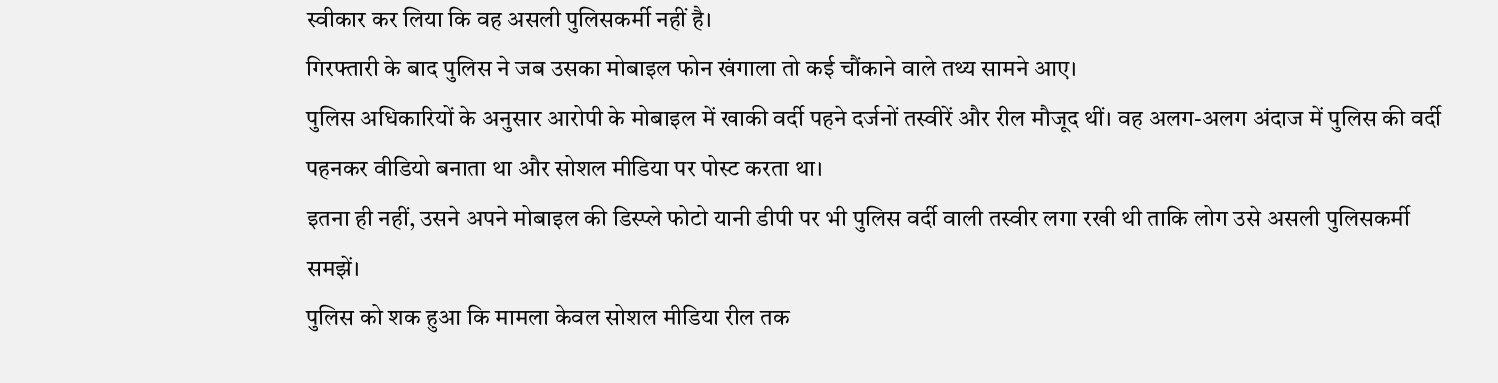स्वीकार कर लिया कि वह असली पुलिसकर्मी नहीं है।
गिरफ्तारी के बाद पुलिस ने जब उसका मोबाइल फोन खंगाला तो कई चौंकाने वाले तथ्य सामने आए।
पुलिस अधिकारियों के अनुसार आरोपी के मोबाइल में खाकी वर्दी पहने दर्जनों तस्वीरें और रील मौजूद थीं। वह अलग-अलग अंदाज में पुलिस की वर्दी पहनकर वीडियो बनाता था और सोशल मीडिया पर पोस्ट करता था।
इतना ही नहीं, उसने अपने मोबाइल की डिस्प्ले फोटो यानी डीपी पर भी पुलिस वर्दी वाली तस्वीर लगा रखी थी ताकि लोग उसे असली पुलिसकर्मी समझें।
पुलिस को शक हुआ कि मामला केवल सोशल मीडिया रील तक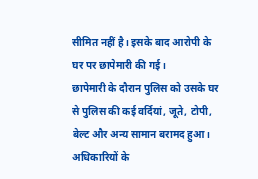सीमित नहीं है। इसके बाद आरोपी के घर पर छापेमारी की गई।
छापेमारी के दौरान पुलिस को उसके घर से पुलिस की कई वर्दियां, जूते, टोपी, बेल्ट और अन्य सामान बरामद हुआ। अधिकारियों के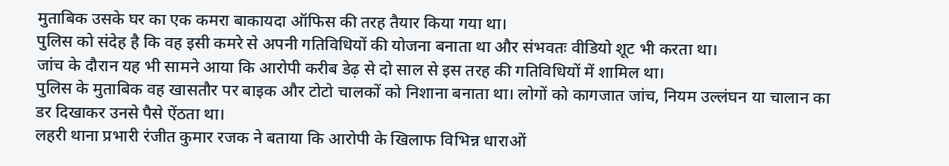मुताबिक उसके घर का एक कमरा बाकायदा ऑफिस की तरह तैयार किया गया था।
पुलिस को संदेह है कि वह इसी कमरे से अपनी गतिविधियों की योजना बनाता था और संभवतः वीडियो शूट भी करता था।
जांच के दौरान यह भी सामने आया कि आरोपी करीब डेढ़ से दो साल से इस तरह की गतिविधियों में शामिल था।
पुलिस के मुताबिक वह खासतौर पर बाइक और टोटो चालकों को निशाना बनाता था। लोगों को कागजात जांच, नियम उल्लंघन या चालान का डर दिखाकर उनसे पैसे ऐंठता था।
लहरी थाना प्रभारी रंजीत कुमार रजक ने बताया कि आरोपी के खिलाफ विभिन्न धाराओं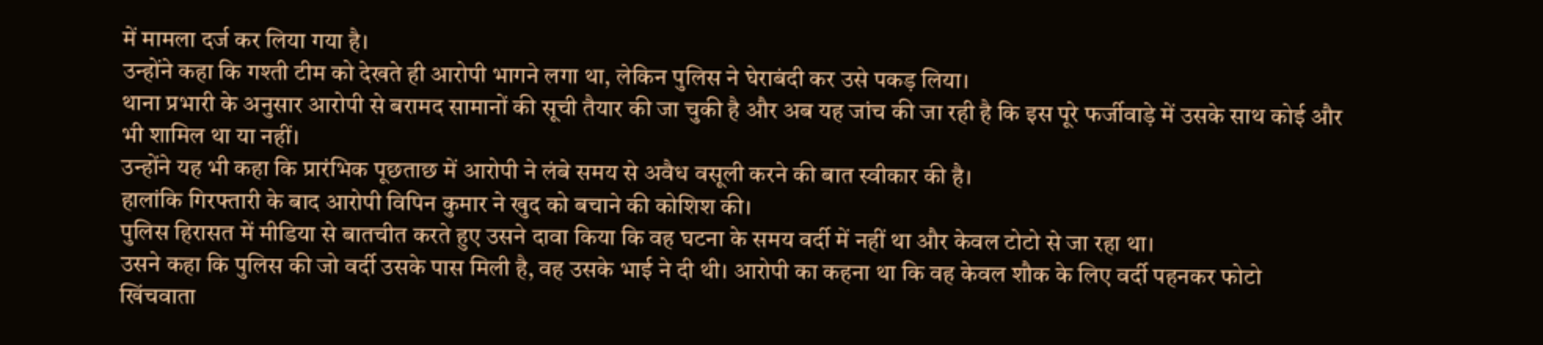में मामला दर्ज कर लिया गया है।
उन्होंने कहा कि गश्ती टीम को देखते ही आरोपी भागने लगा था, लेकिन पुलिस ने घेराबंदी कर उसे पकड़ लिया।
थाना प्रभारी के अनुसार आरोपी से बरामद सामानों की सूची तैयार की जा चुकी है और अब यह जांच की जा रही है कि इस पूरे फर्जीवाड़े में उसके साथ कोई और भी शामिल था या नहीं।
उन्होंने यह भी कहा कि प्रारंभिक पूछताछ में आरोपी ने लंबे समय से अवैध वसूली करने की बात स्वीकार की है।
हालांकि गिरफ्तारी के बाद आरोपी विपिन कुमार ने खुद को बचाने की कोशिश की।
पुलिस हिरासत में मीडिया से बातचीत करते हुए उसने दावा किया कि वह घटना के समय वर्दी में नहीं था और केवल टोटो से जा रहा था।
उसने कहा कि पुलिस की जो वर्दी उसके पास मिली है, वह उसके भाई ने दी थी। आरोपी का कहना था कि वह केवल शौक के लिए वर्दी पहनकर फोटो खिंचवाता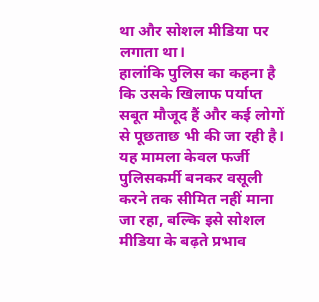था और सोशल मीडिया पर लगाता था।
हालांकि पुलिस का कहना है कि उसके खिलाफ पर्याप्त सबूत मौजूद हैं और कई लोगों से पूछताछ भी की जा रही है।
यह मामला केवल फर्जी पुलिसकर्मी बनकर वसूली करने तक सीमित नहीं माना जा रहा, बल्कि इसे सोशल मीडिया के बढ़ते प्रभाव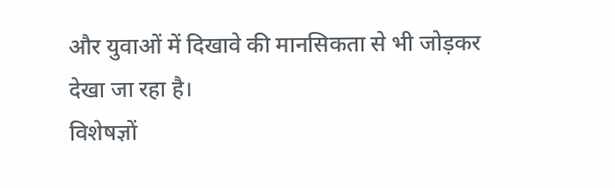और युवाओं में दिखावे की मानसिकता से भी जोड़कर देखा जा रहा है।
विशेषज्ञों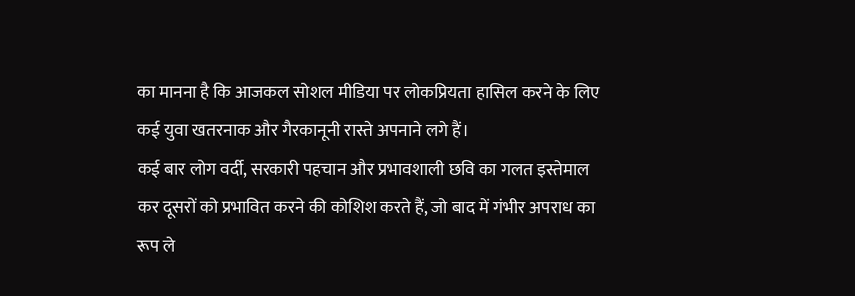का मानना है कि आजकल सोशल मीडिया पर लोकप्रियता हासिल करने के लिए कई युवा खतरनाक और गैरकानूनी रास्ते अपनाने लगे हैं।
कई बार लोग वर्दी, सरकारी पहचान और प्रभावशाली छवि का गलत इस्तेमाल कर दूसरों को प्रभावित करने की कोशिश करते हैं, जो बाद में गंभीर अपराध का रूप ले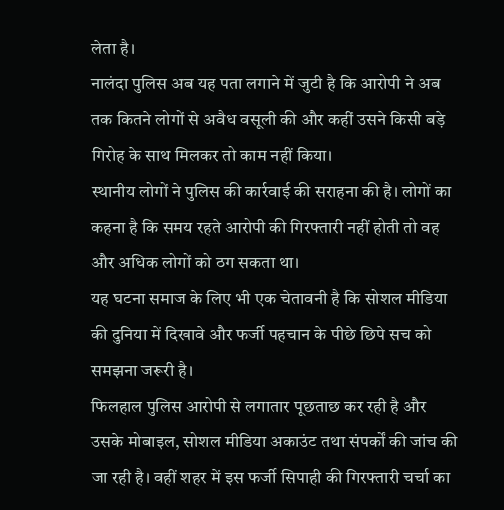लेता है।
नालंदा पुलिस अब यह पता लगाने में जुटी है कि आरोपी ने अब तक कितने लोगों से अवैध वसूली की और कहीं उसने किसी बड़े गिरोह के साथ मिलकर तो काम नहीं किया।
स्थानीय लोगों ने पुलिस की कार्रवाई की सराहना की है। लोगों का कहना है कि समय रहते आरोपी की गिरफ्तारी नहीं होती तो वह और अधिक लोगों को ठग सकता था।
यह घटना समाज के लिए भी एक चेतावनी है कि सोशल मीडिया की दुनिया में दिखावे और फर्जी पहचान के पीछे छिपे सच को समझना जरूरी है।
फिलहाल पुलिस आरोपी से लगातार पूछताछ कर रही है और उसके मोबाइल, सोशल मीडिया अकाउंट तथा संपर्कों की जांच की जा रही है। वहीं शहर में इस फर्जी सिपाही की गिरफ्तारी चर्चा का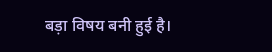बड़ा विषय बनी हुई है।